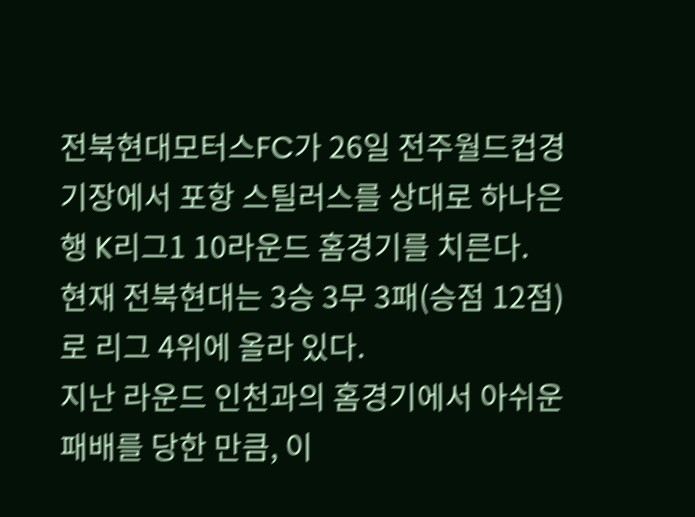전북현대모터스FC가 26일 전주월드컵경기장에서 포항 스틸러스를 상대로 하나은행 K리그1 10라운드 홈경기를 치른다.
현재 전북현대는 3승 3무 3패(승점 12점)로 리그 4위에 올라 있다.
지난 라운드 인천과의 홈경기에서 아쉬운 패배를 당한 만큼, 이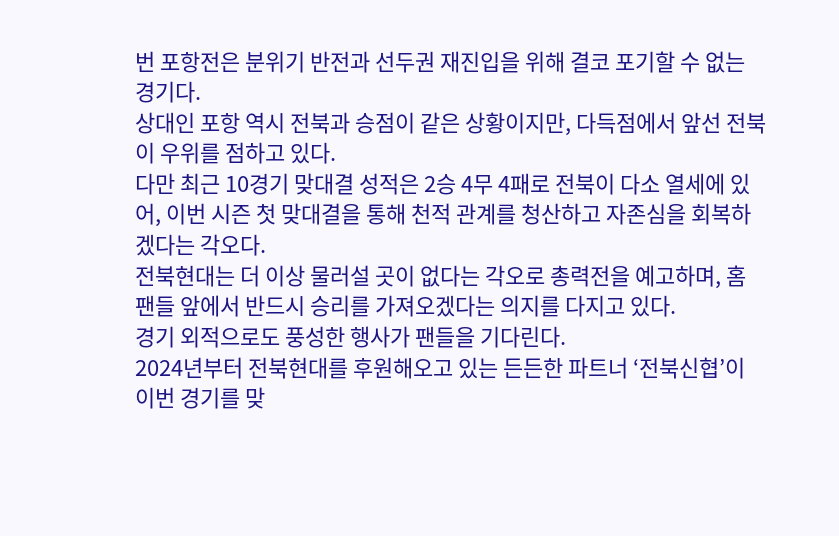번 포항전은 분위기 반전과 선두권 재진입을 위해 결코 포기할 수 없는 경기다.
상대인 포항 역시 전북과 승점이 같은 상황이지만, 다득점에서 앞선 전북이 우위를 점하고 있다.
다만 최근 10경기 맞대결 성적은 2승 4무 4패로 전북이 다소 열세에 있어, 이번 시즌 첫 맞대결을 통해 천적 관계를 청산하고 자존심을 회복하겠다는 각오다.
전북현대는 더 이상 물러설 곳이 없다는 각오로 총력전을 예고하며, 홈 팬들 앞에서 반드시 승리를 가져오겠다는 의지를 다지고 있다.
경기 외적으로도 풍성한 행사가 팬들을 기다린다.
2024년부터 전북현대를 후원해오고 있는 든든한 파트너 ‘전북신협’이 이번 경기를 맞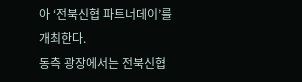아 ‘전북신협 파트너데이’를 개최한다.
동측 광장에서는 전북신협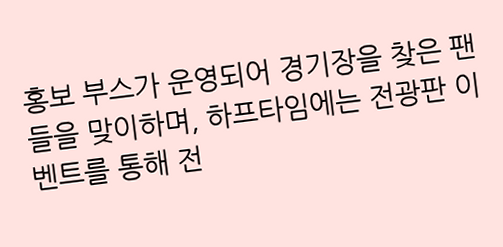홍보 부스가 운영되어 경기장을 찾은 팬들을 맞이하며, 하프타임에는 전광판 이벤트를 통해 전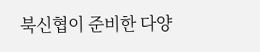북신협이 준비한 다양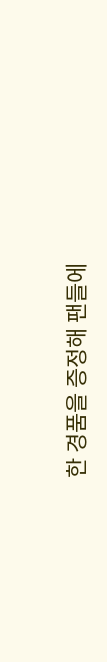한 경품을 증정해 팬들에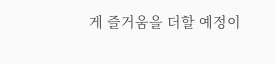게 즐거움을 더할 예정이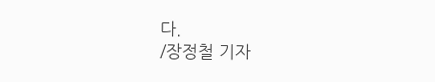다.
/장정철 기자